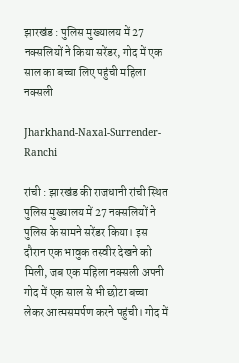झारखंड : पुलिस मुख्यालय में 27 नक्सलियों ने किया सरेंडर, गोद में एक साल का बच्चा लिए पहुंची महिला नक्सली

Jharkhand-Naxal-Surrender-Ranchi

रांची : झारखंड की राजधानी रांची स्थित पुलिस मुख्यालय में 27 नक्सलियों ने पुलिस के सामने सरेंडर किया। इस दौरान एक भावुक तस्वीर देखने को मिली, जब एक महिला नक्सली अपनी गोद में एक साल से भी छोटा बच्चा लेकर आत्मसमर्पण करने पहुंची। गोद में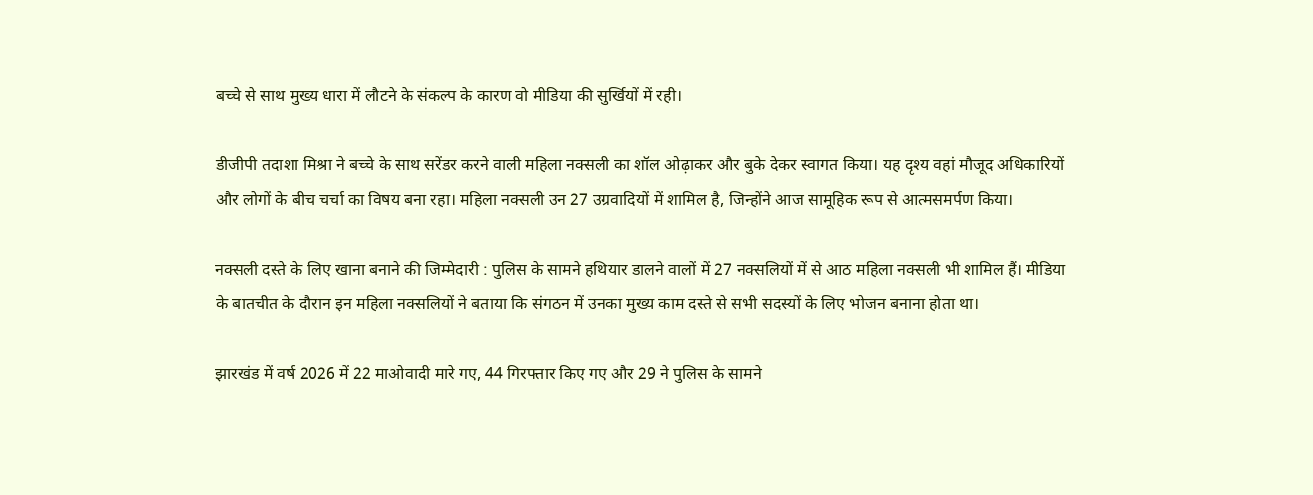बच्चे से साथ मुख्य धारा में लौटने के संकल्प के कारण वो मीडिया की सुर्खियों में रही।

डीजीपी तदाशा मिश्रा ने बच्चे के साथ सरेंडर करने वाली महिला नक्सली का शॉल ओढ़ाकर और बुके देकर स्वागत किया। यह दृश्य वहां मौजूद अधिकारियों और लोगों के बीच चर्चा का विषय बना रहा। महिला नक्सली उन 27 उग्रवादियों में शामिल है, जिन्होंने आज सामूहिक रूप से आत्मसमर्पण किया।

नक्सली दस्ते के लिए खाना बनाने की जिम्मेदारी : पुलिस के सामने हथियार डालने वालों में 27 नक्सलियों में से आठ महिला नक्सली भी शामिल हैं। मीडिया के बातचीत के दौरान इन महिला नक्सलियों ने बताया कि संगठन में उनका मुख्य काम दस्ते से सभी सदस्यों के लिए भोजन बनाना होता था।

झारखंड में वर्ष 2026 में 22 माओवादी मारे गए, 44 गिरफ्तार किए गए और 29 ने पुलिस के सामने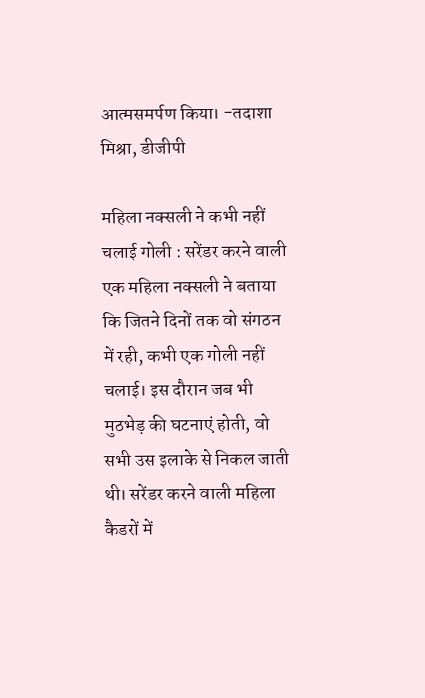आत्मसमर्पण किया। -तदाशा मिश्रा, डीजीपी

महिला नक्सली ने कभी नहीं चलाई गोली : सरेंडर करने वाली एक महिला नक्सली ने बताया कि जितने दिनों तक वो संगठन में रही, कभी एक गोली नहीं चलाई। इस दौरान जब भी मुठभेड़ की घटनाएं होती, वो सभी उस इलाके से निकल जाती थी। सरेंडर करने वाली महिला कैडरों में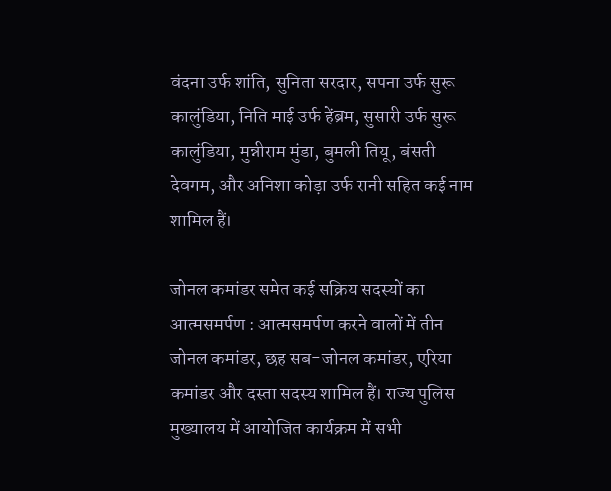वंदना उर्फ शांति, सुनिता सरदार, सपना उर्फ सुरू कालुंडिया, निति माई उर्फ हेंब्रम, सुसारी उर्फ सुरू कालुंडिया, मुन्नीराम मुंडा, बुमली तियू, बंसती देवगम, और अनिशा कोड़ा उर्फ रानी सहित कई नाम शामिल हैं।

जोनल कमांडर समेत कई सक्रिय सदस्यों का आत्मसमर्पण : आत्मसमर्पण करने वालों में तीन जोनल कमांडर, छह सब-जोनल कमांडर, एरिया कमांडर और दस्ता सदस्य शामिल हैं। राज्य पुलिस मुख्यालय में आयोजित कार्यक्रम में सभी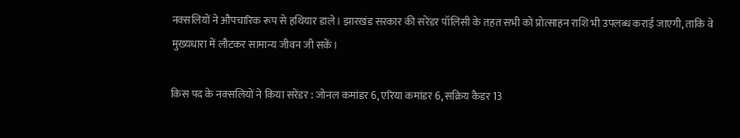नक्सलियों ने औपचारिक रूप से हथियार डाले। झारखंड सरकार की सरेंडर पॉलिसी के तहत सभी को प्रोत्साहन राशि भी उपलब्ध कराई जाएगी, ताकि वे मुख्यधारा में लौटकर सामान्य जीवन जी सकें।

किस पद के नक्सलियों ने किया सरेंडर : जोनल कमांडर 6, एरिया कमांडर 6, सक्रिय कैडर 13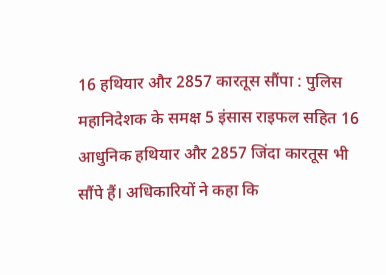16 हथियार और 2857 कारतूस सौंपा : पुलिस महानिदेशक के समक्ष 5 इंसास राइफल सहित 16 आधुनिक हथियार और 2857 जिंदा कारतूस भी सौंपे हैं। अधिकारियों ने कहा कि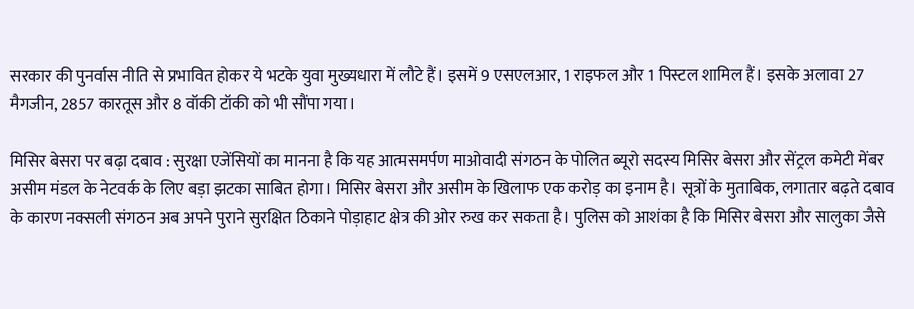सरकार की पुनर्वास नीति से प्रभावित होकर ये भटके युवा मुख्यधारा में लौटे हैं। इसमें 9 एसएलआर, 1 राइफल और 1 पिस्टल शामिल हैं। इसके अलावा 27 मैगजीन, 2857 कारतूस और 8 वॉकी टॉकी को भी सौंपा गया।

मिसिर बेसरा पर बढ़ा दबाव : सुरक्षा एजेंसियों का मानना है कि यह आत्मसमर्पण माओवादी संगठन के पोलित ब्यूरो सदस्य मिसिर बेसरा और सेंट्रल कमेटी मेंबर असीम मंडल के नेटवर्क के लिए बड़ा झटका साबित होगा। मिसिर बेसरा और असीम के खिलाफ एक करोड़ का इनाम है। सूत्रों के मुताबिक, लगातार बढ़ते दबाव के कारण नक्सली संगठन अब अपने पुराने सुरक्षित ठिकाने पोड़ाहाट क्षेत्र की ओर रुख कर सकता है। पुलिस को आशंका है कि मिसिर बेसरा और सालुका जैसे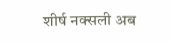शीर्ष नक्सली अब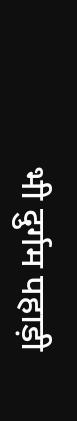भी दुर्गम पहाड़ी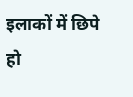इलाकों में छिपे हो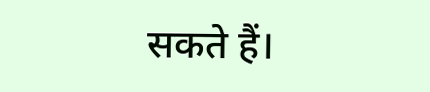सकते हैं।